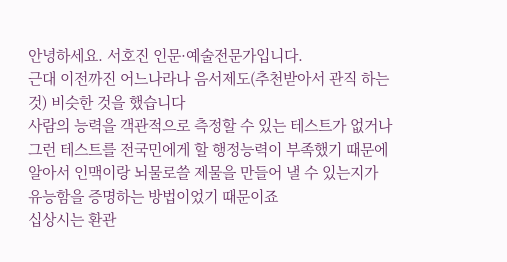안녕하세요. 서호진 인문·예술전문가입니다.
근대 이전까진 어느나라나 음서제도(추천받아서 관직 하는 것) 비슷한 것을 했습니다
사람의 능력을 객관적으로 측정할 수 있는 테스트가 없거나
그런 테스트를 전국민에게 할 행정능력이 부족했기 때문에
알아서 인맥이랑 뇌물로쓸 제물을 만들어 낼 수 있는지가
유능함을 증명하는 방법이었기 때문이죠
십상시는 환관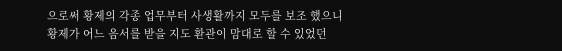으로써 황제의 각종 업무부터 사생활까지 모두를 보조 했으니
황제가 어느 음서를 받을 지도 환관이 맘대로 할 수 있었던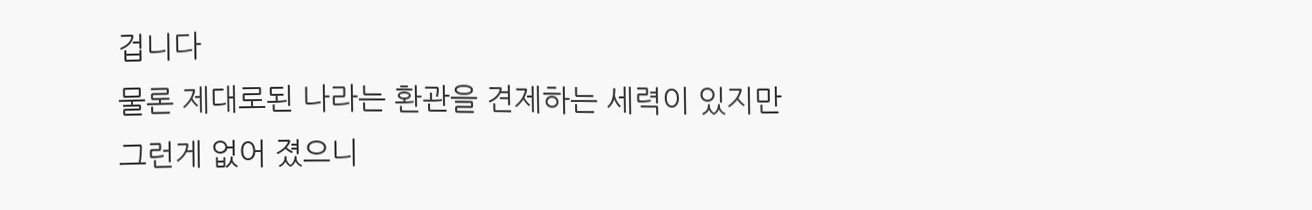겁니다
물론 제대로된 나라는 환관을 견제하는 세력이 있지만
그런게 없어 졌으니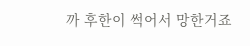까 후한이 썩어서 망한거죠